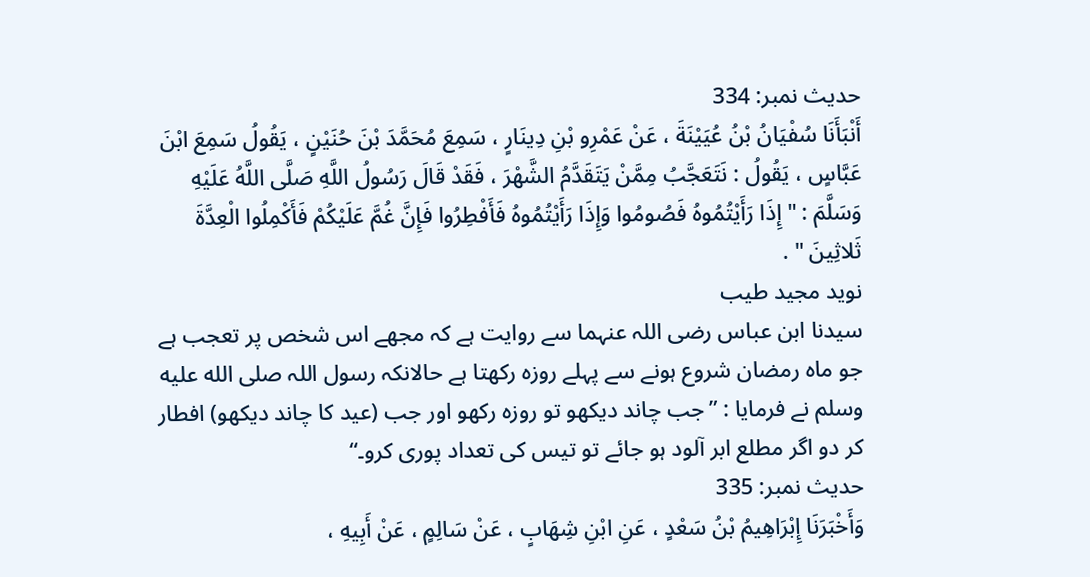حدیث نمبر: 334
أَنْبَأَنَا سُفْيَانُ بْنُ عُيَيْنَةَ ، عَنْ عَمْرِو بْنِ دِينَارٍ ، سَمِعَ مُحَمَّدَ بْنَ حُنَيْنٍ ، يَقُولُ سَمِعَ ابْنَ عَبَّاسٍ ، يَقُولُ : نَتَعَجَّبُ مِمَّنْ يَتَقَدَّمُ الشَّهْرَ ، فَقَدْ قَالَ رَسُولُ اللَّهِ صَلَّى اللَّهُ عَلَيْهِ وَسَلَّمَ : " إِذَا رَأَيْتُمُوهُ فَصُومُوا وَإِذَا رَأَيْتُمُوهُ فَأَفْطِرُوا فَإِنَّ غُمَّ عَلَيْكُمْ فَأَكْمِلُوا الْعِدَّةَ ثَلاثِينَ " .
نوید مجید طیب
سیدنا ابن عباس رضی اللہ عنہما سے روایت ہے کہ مجھے اس شخص پر تعجب ہے جو ماہ رمضان شروع ہونے سے پہلے روزہ رکھتا ہے حالانکہ رسول اللہ صلى الله عليه وسلم نے فرمایا : ”جب چاند دیکھو تو روزہ رکھو اور جب (عید کا چاند دیکھو) افطار کر دو اگر مطلع ابر آلود ہو جائے تو تیس کی تعداد پوری کرو۔“
حدیث نمبر: 335
وَأَخْبَرَنَا إِبْرَاهِيمُ بْنُ سَعْدٍ ، عَنِ ابْنِ شِهَابٍ ، عَنْ سَالِمٍ ، عَنْ أَبِيهِ ،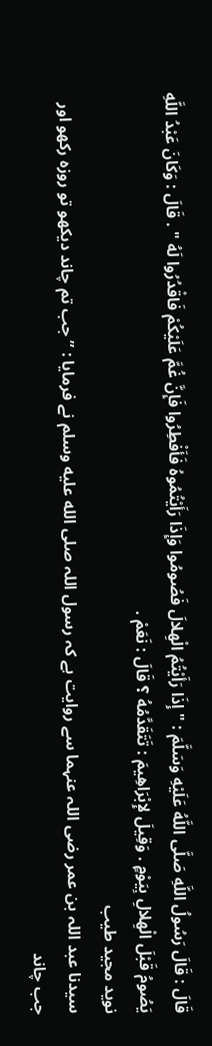قَالَ : قَالَ رَسُولُ اللَّهِ صَلَّى اللَّهُ عَلَيْهِ وَسَلَّمَ : " إِذَا رَأَيْتُمُ الْهِلالَ فَصُومُوا وَإِذَا رَأَيْتُمُوهُ فَأَفْطِرُوا فَإِنَّ غُمَّ عَلَيْكُمْ فَاقْدُرُوا لَهُ " . قَالَ : وَكَانَ عَبْدُ اللَّهِ يَصُومُ قَبْلَ الْهِلالِ بِيَوْمٍ . وَقِيلَ لإِبْرَاهِيمَ : تَتَقَدَّمُهُ ؟ قَالَ : نَعَمْ .
نوید مجید طیب
سیدنا عبد اللہ بن عمر رضی اللہ عنہما سے روایت ہے کہ رسول اللہ صلى الله عليه وسلم نے فرمایا : ”جب تم چاند دیکھو تو روزہ رکھو اور جب چاند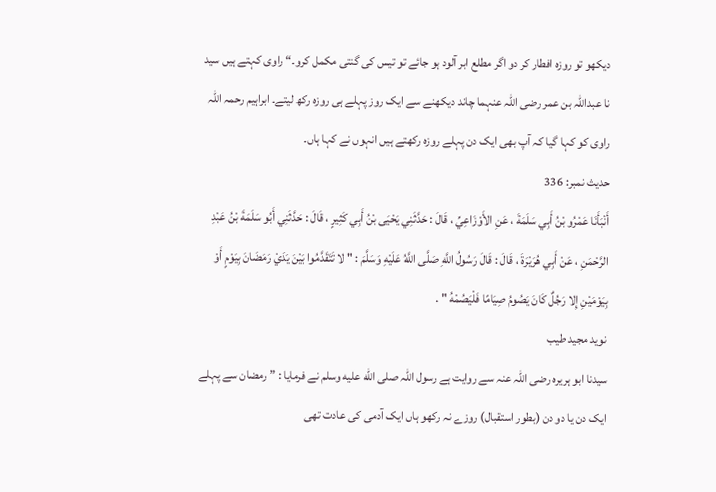دیکھو تو روزہ افطار کر دو اگر مطلع ابر آلود ہو جائے تو تیس کی گنتی مکمل کرو۔“ راوی کہتے ہیں سید نا عبداللہ بن عمر رضی اللہ عنہما چاند دیکھنے سے ایک روز پہلے ہی روزہ رکھ لیتے۔ ابراہیم رحمہ اللہ راوی کو کہا گیا کہ آپ بھی ایک دن پہلے روزہ رکھتے ہیں انہوں نے کہا ہاں۔
حدیث نمبر: 336
أَنْبَأَنَا عَمْرُو بْنُ أَبِي سَلَمَةَ ، عَنِ الأَوْزَاعِيِّ ، قَالَ : حَدَّثَنِي يَحْيَى بْنُ أَبِي كَثِيرٍ ، قَالَ : حَدَّثَنِي أَبُو سَلَمَةَ بْنُ عَبْدِ الرَّحْمَنِ ، عَنْ أَبِي هُرَيْرَةَ ، قَالَ : قَالَ رَسُولُ اللَّهِ صَلَّى اللَّهُ عَلَيْهِ وَسَلَّمَ : " لا تَتَقَدَّمُوا بَيْنَ يَدَيْ رَمَضَانَ بِيَوْمٍ أَوْ بِيَوْمَيْنِ إِلا رَجُلٌ كَانَ يَصُومُ صِيَامًا فَلْيَصُمْهُ " .
نوید مجید طیب
سیدنا ابو ہریرہ رضی اللہ عنہ سے روایت ہے رسول اللہ صلى الله عليه وسلم نے فرمایا : ”رمضان سے پہلے ایک دن یا دو دن (بطور استقبال) روزے نہ رکھو ہاں ایک آدمی کی عادت تھی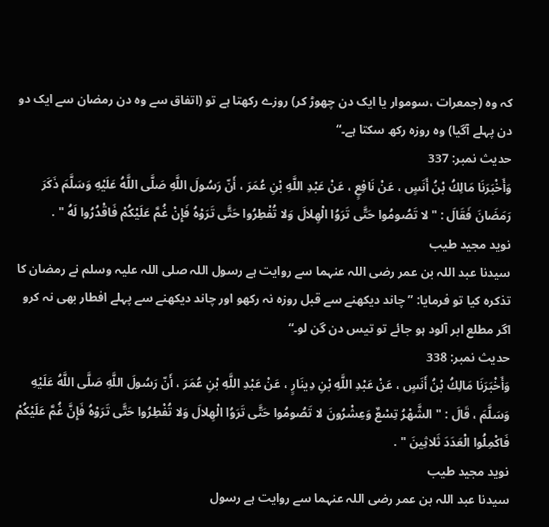کہ وہ (جمعرات ،سوموار یا ایک دن چھوڑ کر) روزے رکھتا ہے تو (اتفاق سے وہ دن رمضان سے ایک دو دن پہلے آگیا) وہ روزہ رکھ سکتا ہے۔“
حدیث نمبر: 337
وَأَخْبَرَنَا مَالِكُ بْنُ أَنَسٍ ، عَنْ نَافِعٍ ، عَنْ عَبْدِ اللَّهِ بْنِ عُمَرَ ، أَنّ رَسُولَ اللَّهِ صَلَّى اللَّهُ عَلَيْهِ وَسَلَّمَ ذَكَرَ رَمَضَانَ فَقَالَ : " لا تَصُومُوا حَتَّى تَرَوُا الْهِلالَ وَلا تُفْطِرُوا حَتَّى تَرَوْهُ فَإِنْ غُمَّ عَلَيْكُمْ فَاقْدُرُوا لَهُ " .
نوید مجید طیب
سیدنا عبد اللہ بن عمر رضی اللہ عنہما سے روایت ہے رسول اللہ صلی اللہ علیہ وسلم نے رمضان کا تذکرہ کیا تو فرمایا: ”چاند دیکھنے سے قبل روزہ نہ رکھو اور چاند دیکھنے سے پہلے افطار بھی نہ کرو اگر مطلع ابر آلود ہو جائے تو تیس دن گن لو۔“
حدیث نمبر: 338
وَأَخْبَرَنَا مَالِكُ بْنُ أَنَسٍ ، عَنْ عَبْدِ اللَّهِ بْنِ دِينَارٍ ، عَنْ عَبْدِ اللَّهِ بْنِ عُمَرَ ، أَنّ رَسُولَ اللَّهِ صَلَّى اللَّهُ عَلَيْهِ وَسَلَّمَ ، قَالَ : " الشَّهْرُ تِسْعٌ وَعِشْرُونَ لا تَصُومُوا حَتَّى تَرَوُا الْهِلالَ وَلا تُفْطِرُوا حَتَّى تَرَوْهُ فَإِنَّ غُمَّ عَلَيْكُمْ فَاكْمِلُوا الْعَدَدَ ثَلاثِينَ " .
نوید مجید طیب
سیدنا عبد اللہ بن عمر رضی اللہ عنہما سے روایت ہے رسول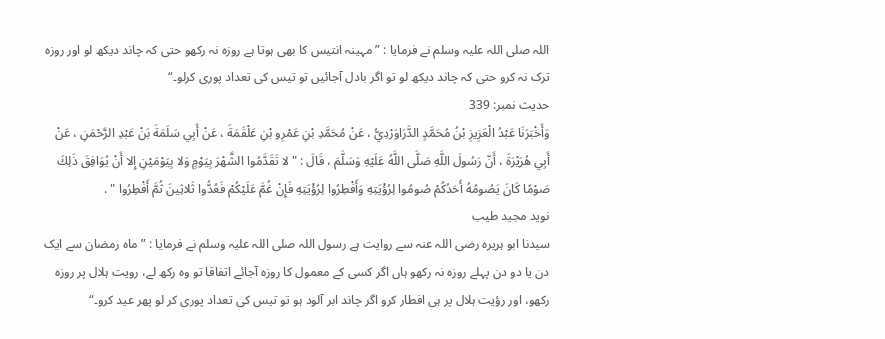اللہ صلی اللہ علیہ وسلم نے فرمایا : ”مہینہ انتیس کا بھی ہوتا ہے روزہ نہ رکھو حتی کہ چاند دیکھ لو اور روزہ ترک نہ کرو حتی کہ چاند دیکھ لو تو اگر بادل آجائیں تو تیس کی تعداد پوری کرلو۔“
حدیث نمبر: 339
وَأَخْبَرَنَا عَبْدُ الْعَزِيزِ بْنُ مُحَمَّدٍ الدَّرَاوَرْدِيُّ ، عَنْ مُحَمَّدِ بْنِ عَمْرِو بْنِ عَلْقَمَةَ ، عَنْ أَبِي سَلَمَةَ بَنْ عَبْدِ الرَّحْمَنِ ، عَنْ أَبِي هُرَيْرَةَ ، أَنّ رَسُولَ اللَّهِ صَلَّى اللَّهُ عَلَيْهِ وَسَلَّمَ ، قَالَ : " لا تَقَدَّمُوا الشَّهْرَ بِيَوْمٍ وَلا بِيَوْمَيْنِ إِلا أَنْ يُوَافِقَ ذَلِكَ صَوْمًا كَانَ يَصُومُهُ أَحَدُكُمْ صُومُوا لِرُؤْيَتِهِ وَأَفْطِرُوا لِرُؤْيَتِهِ فَإِنْ غُمَّ عَلَيْكُمْ فَعُدُّوا ثَلاثِينَ ثُمَّ أَفْطِرُوا " .
نوید مجید طیب
سیدنا ابو ہریرہ رضی اللہ عنہ سے روایت ہے رسول اللہ صلی اللہ علیہ وسلم نے فرمایا : ”ماہ رمضان سے ایک دن یا دو دن پہلے روزہ نہ رکھو ہاں اگر کسی کے معمول کا روزہ آجائے اتفاقا تو وہ رکھ لے، رویت ہلال پر روزہ رکھو، اور رؤیت ہلال پر ہی افطار کرو اگر چاند ابر آلود ہو تو تیس کی تعداد پوری کر لو پھر عید کرو۔“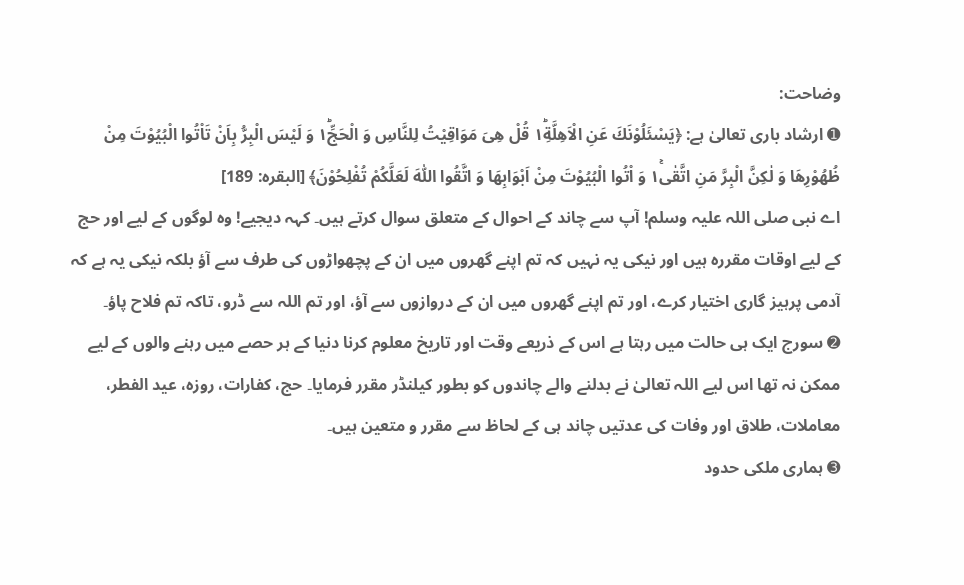وضاحت:
➊ ارشاد باری تعالیٰ ہے: ﴿یَسْئَلُوْنَكَ عَنِ الْاَهِلَّةِ١ؕ قُلْ هِیَ مَوَاقِیْتُ لِلنَّاسِ وَ الْحَجِّ١ؕ وَ لَیْسَ الْبِرُّ بِاَنْ تَاْتُوا الْبُیُوْتَ مِنْ ظُهُوْرِهَا وَ لٰكِنَّ الْبِرَّ مَنِ اتَّقٰى١ۚ وَ اْتُوا الْبُیُوْتَ مِنْ اَبْوَابِهَا وَ اتَّقُوا اللّٰهَ لَعَلَّكُمْ تُفْلِحُوْنَ﴾ [البقرہ: 189]
اے نبی صلی اللہ علیہ وسلم! آپ سے چاند کے احوال کے متعلق سوال کرتے ہیں۔ کہہ دیجیے! وہ لوگوں کے لیے اور حج کے لیے اوقات مقررہ ہیں اور نیکی یہ نہیں کہ تم اپنے گھروں میں ان کے پچھواڑوں کی طرف سے آؤ بلکہ نیکی یہ ہے کہ آدمی پرہیز گاری اختیار کرے، اور تم اپنے گھروں میں ان کے دروازوں سے آؤ، اور تم اللہ سے ڈرو، تاکہ تم فلاح پاؤ۔
➋ سورج ایک ہی حالت میں رہتا ہے اس کے ذریعے وقت اور تاریخ معلوم کرنا دنیا کے ہر حصے میں رہنے والوں کے لیے ممکن نہ تھا اس لیے اللہ تعالیٰ نے بدلنے والے چاندوں کو بطور کیلنڈر مقرر فرمایا۔ حج، کفارات، روزہ، عید الفطر، معاملات، طلاق اور وفات کی عدتیں چاند ہی کے لحاظ سے مقرر و متعین ہیں۔
➌ ہماری ملکی حدود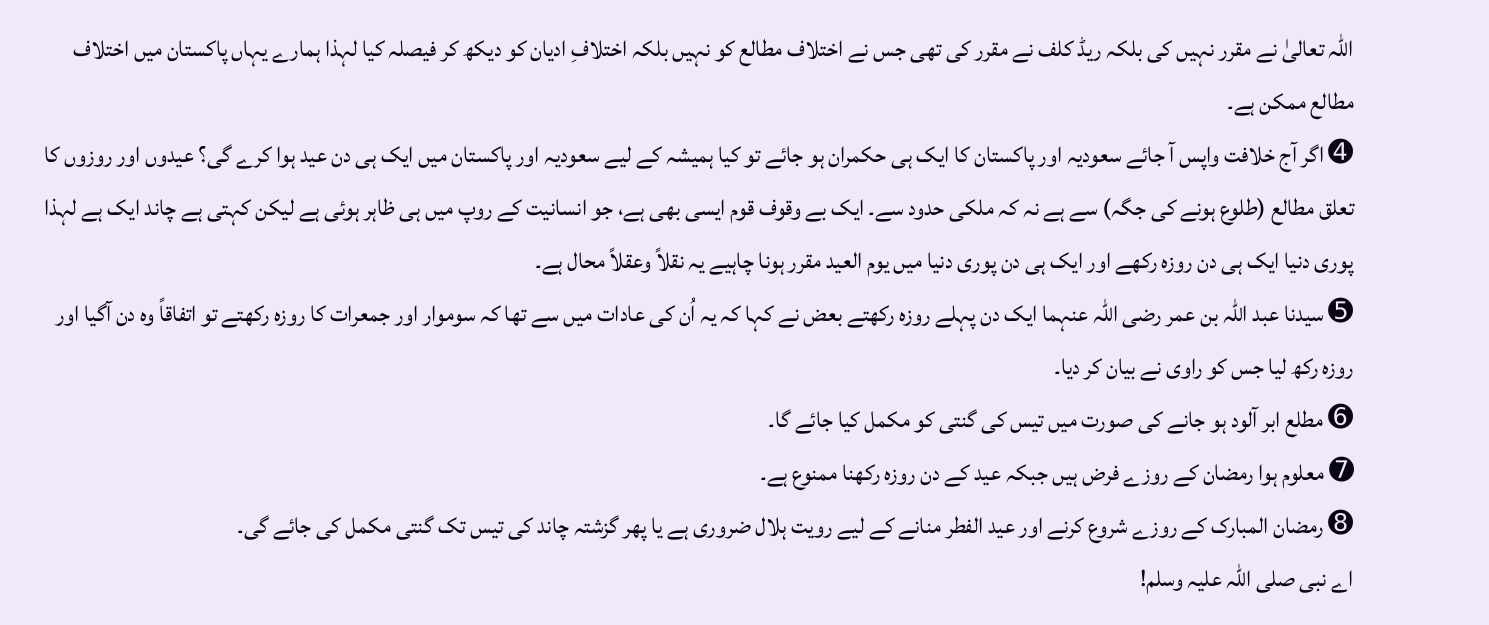اللہ تعالیٰ نے مقرر نہیں کی بلکہ ریڈ کلف نے مقرر کی تھی جس نے اختلاف مطالع کو نہیں بلکہ اختلافِ ادیان کو دیکھ کر فیصلہ کیا لہذا ہمارے یہاں پاکستان میں اختلاف مطالع ممکن ہے۔
➍ اگر آج خلافت واپس آ جائے سعودیہ اور پاکستان کا ایک ہی حکمران ہو جائے تو کیا ہمیشہ کے لیے سعودیہ اور پاکستان میں ایک ہی دن عید ہوا کرے گی؟ عیدوں اور روزوں کا تعلق مطالع (طلوع ہونے کی جگہ) سے ہے نہ کہ ملکی حدود سے۔ ایک بے وقوف قوم ایسی بھی ہے، جو انسانیت کے روپ میں ہی ظاہر ہوئی ہے لیکن کہتی ہے چاند ایک ہے لہذا پوری دنیا ایک ہی دن روزہ رکھے اور ایک ہی دن پوری دنیا میں یوم العید مقرر ہونا چاہیے یہ نقلاً وعقلاً محال ہے۔
➎ سیدنا عبد اللہ بن عمر رضی اللہ عنہما ایک دن پہلے روزہ رکھتے بعض نے کہا کہ یہ اُن کی عادات میں سے تھا کہ سوموار اور جمعرات کا روزہ رکھتے تو اتفاقاً وہ دن آگیا اور روزہ رکھ لیا جس کو راوی نے بیان کر دیا۔
➏ مطلع ابر آلود ہو جانے کی صورت میں تیس کی گنتی کو مکمل کیا جائے گا۔
➐ معلوم ہوا رمضان کے روزے فرض ہیں جبکہ عید کے دن روزہ رکھنا ممنوع ہے۔
➑ رمضان المبارک کے روزے شروع کرنے اور عید الفطر منانے کے لیے رویت ہلال ضروری ہے یا پھر گزشتہ چاند کی تیس تک گنتی مکمل کی جائے گی۔
اے نبی صلی اللہ علیہ وسلم!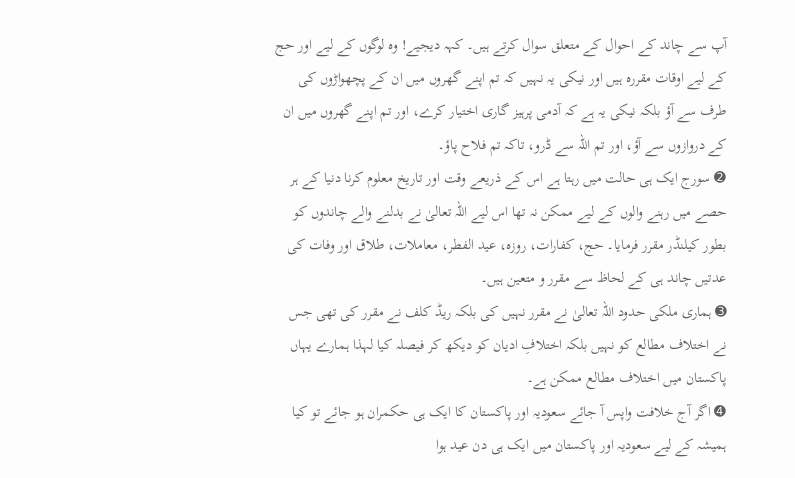آپ سے چاند کے احوال کے متعلق سوال کرتے ہیں۔ کہہ دیجیے! وہ لوگوں کے لیے اور حج کے لیے اوقات مقررہ ہیں اور نیکی یہ نہیں کہ تم اپنے گھروں میں ان کے پچھواڑوں کی طرف سے آؤ بلکہ نیکی یہ ہے کہ آدمی پرہیز گاری اختیار کرے، اور تم اپنے گھروں میں ان کے دروازوں سے آؤ، اور تم اللہ سے ڈرو، تاکہ تم فلاح پاؤ۔
➋ سورج ایک ہی حالت میں رہتا ہے اس کے ذریعے وقت اور تاریخ معلوم کرنا دنیا کے ہر حصے میں رہنے والوں کے لیے ممکن نہ تھا اس لیے اللہ تعالیٰ نے بدلنے والے چاندوں کو بطور کیلنڈر مقرر فرمایا۔ حج، کفارات، روزہ، عید الفطر، معاملات، طلاق اور وفات کی عدتیں چاند ہی کے لحاظ سے مقرر و متعین ہیں۔
➌ ہماری ملکی حدود اللہ تعالیٰ نے مقرر نہیں کی بلکہ ریڈ کلف نے مقرر کی تھی جس نے اختلاف مطالع کو نہیں بلکہ اختلافِ ادیان کو دیکھ کر فیصلہ کیا لہذا ہمارے یہاں پاکستان میں اختلاف مطالع ممکن ہے۔
➍ اگر آج خلافت واپس آ جائے سعودیہ اور پاکستان کا ایک ہی حکمران ہو جائے تو کیا ہمیشہ کے لیے سعودیہ اور پاکستان میں ایک ہی دن عید ہوا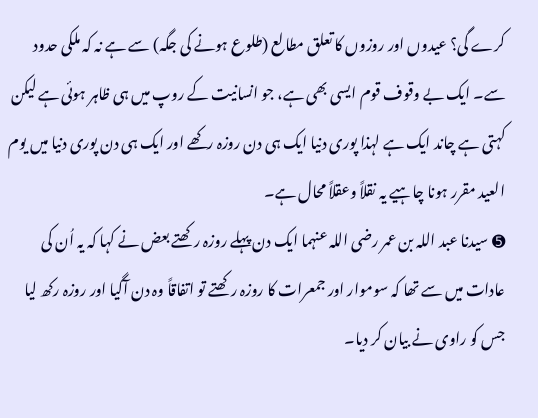کرے گی؟ عیدوں اور روزوں کا تعلق مطالع (طلوع ہونے کی جگہ) سے ہے نہ کہ ملکی حدود سے۔ ایک بے وقوف قوم ایسی بھی ہے، جو انسانیت کے روپ میں ہی ظاہر ہوئی ہے لیکن کہتی ہے چاند ایک ہے لہذا پوری دنیا ایک ہی دن روزہ رکھے اور ایک ہی دن پوری دنیا میں یوم العید مقرر ہونا چاہیے یہ نقلاً وعقلاً محال ہے۔
➎ سیدنا عبد اللہ بن عمر رضی اللہ عنہما ایک دن پہلے روزہ رکھتے بعض نے کہا کہ یہ اُن کی عادات میں سے تھا کہ سوموار اور جمعرات کا روزہ رکھتے تو اتفاقاً وہ دن آگیا اور روزہ رکھ لیا جس کو راوی نے بیان کر دیا۔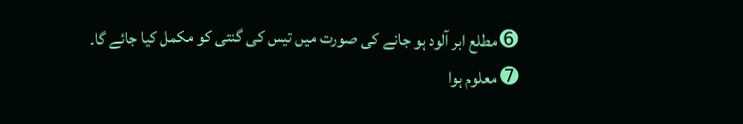➏ مطلع ابر آلود ہو جانے کی صورت میں تیس کی گنتی کو مکمل کیا جائے گا۔
➐ معلوم ہوا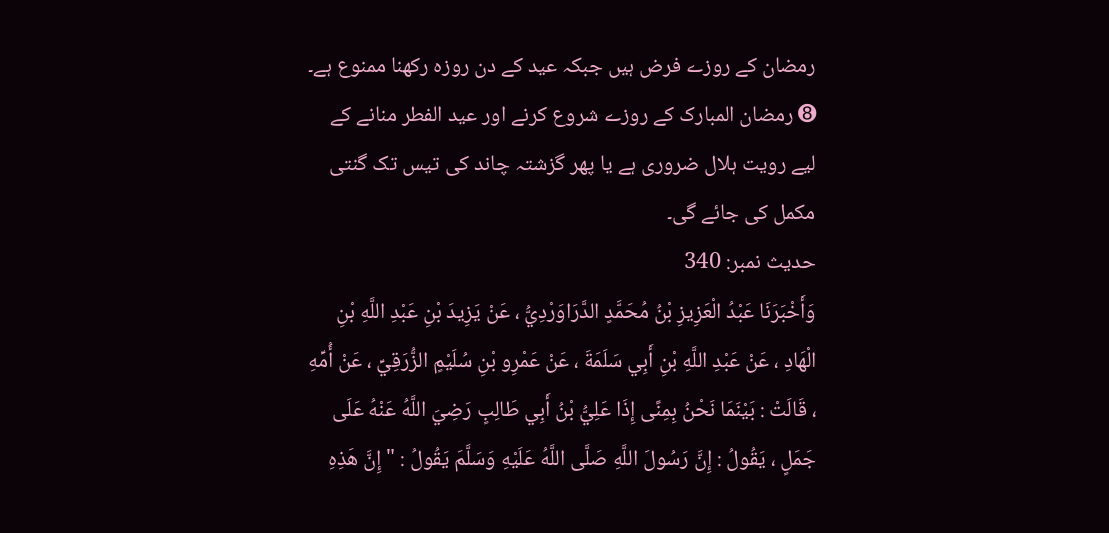رمضان کے روزے فرض ہیں جبکہ عید کے دن روزہ رکھنا ممنوع ہے۔
➑ رمضان المبارک کے روزے شروع کرنے اور عید الفطر منانے کے لیے رویت ہلال ضروری ہے یا پھر گزشتہ چاند کی تیس تک گنتی مکمل کی جائے گی۔
حدیث نمبر: 340
وَأَخْبَرَنَا عَبْدُ الْعَزِيزِ بْنُ مُحَمَّدٍ الدَّرَاوَرْدِيُّ ، عَنْ يَزِيدَ بْنِ عَبْدِ اللَّهِ بْنِ الْهَادِ ، عَنْ عَبْدِ اللَّهِ بْنِ أَبِي سَلَمَةَ ، عَنْ عَمْرِو بْنِ سُلَيْمٍ الزُّرَقِيِّ ، عَنْ أُمِّهِ ، قَالَتْ : بَيْنَمَا نَحْنُ بِمِنًى إِذَا عَلِيُّ بْنُ أَبِي طَالِبٍ رَضِيَ اللَّهُ عَنْهُ عَلَى جَمَلٍ ، يَقُولُ : إِنَّ رَسُولَ اللَّهِ صَلَّى اللَّهُ عَلَيْهِ وَسَلَّمَ يَقُولُ : " إِنَّ هَذِهِ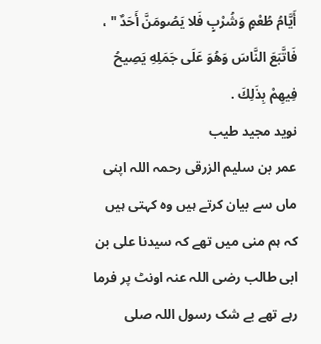أَيَّامُ طُعْمٍ وَشُرْبٍ فَلا يَصُومَنَّ أَحَدٌ " ، فَاتَّبَعَ النَّاسَ وَهُوَ عَلَى جَمَلِهِ يَصِيحُ فِيهِمْ بِذَلِكَ .
نوید مجید طیب
عمر بن سلیم الزرقی رحمہ اللہ اپنی ماں سے بیان کرتے ہیں وہ کہتی ہیں کہ ہم منی میں تھے کہ سیدنا علی بن ابی طالب رضی اللہ عنہ اونٹ پر فرما رہے تھے بے شک رسول اللہ صلی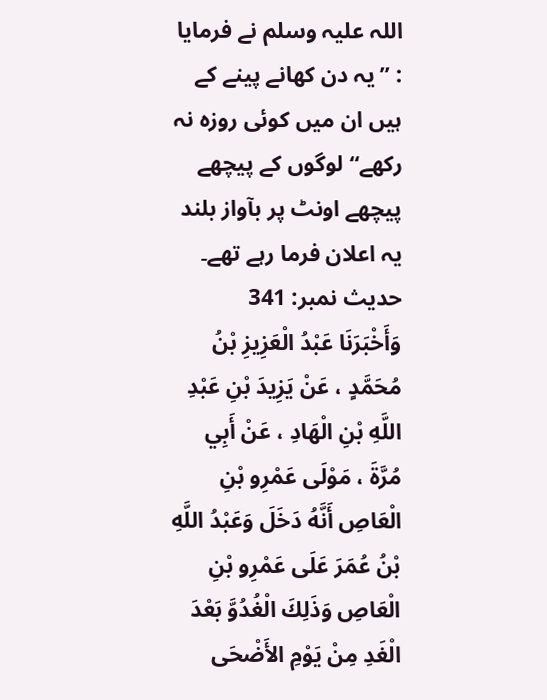اللہ علیہ وسلم نے فرمایا : ”یہ دن کھانے پینے کے ہیں ان میں کوئی روزہ نہ رکھے“ لوگوں کے پیچھے پیچھے اونٹ پر بآواز بلند یہ اعلان فرما رہے تھے۔
حدیث نمبر: 341
وَأَخْبَرَنَا عَبْدُ الْعَزِيزِ بْنُ مُحَمَّدٍ ، عَنْ يَزِيدَ بْنِ عَبْدِ اللَّهِ بْنِ الْهَادِ ، عَنْ أَبِي مُرَّةَ ، مَوْلَى عَمْرِو بْنِ الْعَاصِ أَنَّهُ دَخَلَ وَعَبْدُ اللَّهِ بْنُ عُمَرَ عَلَى عَمْرِو بْنِ الْعَاصِ وَذَلِكَ الْغُدُوَّ بَعْدَ الْغَدِ مِنْ يَوْمِ الأَضْحَى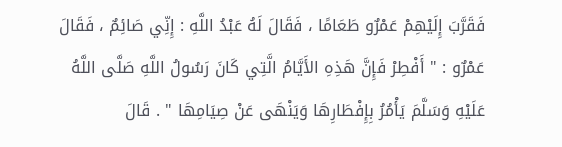فَقَرَّبَ إِلَيْهِمْ عَمْرٌو طَعَامًا ، فَقَالَ لَهُ عَبْدُ اللَّهِ : إِنِّي صَائِمٌ ، فَقَالَ عَمْرٌو : " أَفْطِرْ فَإِنَّ هَذِهِ الأَيَّامُ الَّتِي كَانَ رَسُولُ اللَّهِ صَلَّى اللَّهُ عَلَيْهِ وَسَلَّمَ يَأْمُرُ بِإِفْطَارِهَا وَيَنْهَى عَنْ صِيَامِهَا " . قَالَ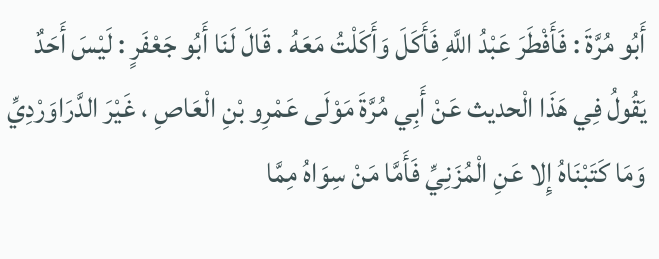أَبُو مُرَّةَ : فَأَفْطَرَ عَبْدُ اللَّهِ فَأَكَلَ وَأَكَلْتُ مَعَهُ . قَالَ لَنَا أَبُو جَعْفَرٍ : لَيْسَ أَحَدٌ يَقُولُ فِي هَذَا الْحديث عَنْ أَبِي مُرَّةَ مَوْلَى عَمْرِو بْنِ الْعَاصِ ، غَيْرَ الدَّرَاوَرْدِيِّ وَمَا كَتَبْنَاهُ إِلا عَنِ الْمُزَنِيِّ فَأَمَّا مَنْ سِوَاهُ مِمَّا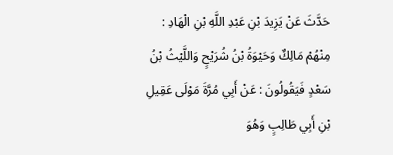حَدَّثَ عَنْ يَزِيدَ بْنِ عَبْدِ اللَّهِ بْنِ الْهَادِ : مِنْهُمْ مَالِكٌ وَحَيْوَةُ بْنُ شُرَيْحٍ وَاللَّيْثُ بْنُ سَعْدٍ فَيَقُولُونَ : عَنْ أَبِي مُرَّةَ مَوْلَى عَقِيلِ بْنِ أَبِي طَالِبٍ وَهُوَ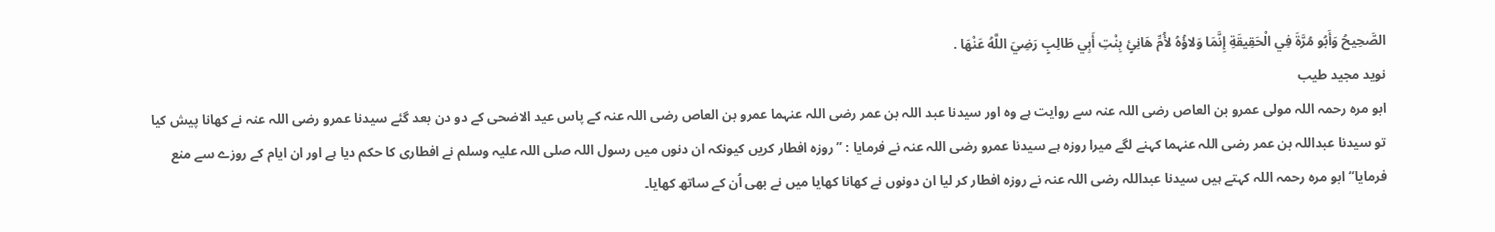الصَّحِيحُ وَأَبُو مُرَّةَ فِي الْحَقِيقَةِ إِنَّمَا وَلاؤُهُ لأُمِّ هَانِئٍ بِنْتِ أَبِي طَالِبٍ رَضِيَ اللَّهُ عَنْهَا .
نوید مجید طیب
ابو مرہ رحمہ اللہ مولی عمرو بن العاص رضی اللہ عنہ سے روایت ہے وہ اور سیدنا عبد اللہ بن عمر رضی اللہ عنہما عمرو بن العاص رضی اللہ عنہ کے پاس عید الاضحی کے دو دن بعد گئے سیدنا عمرو رضی اللہ عنہ نے کھانا پیش کیا تو سیدنا عبداللہ بن عمر رضی اللہ عنہما کہنے لگے میرا روزہ ہے سیدنا عمرو رضی اللہ عنہ نے فرمایا : ”روزہ افطار کریں کیونکہ ان دنوں میں رسول اللہ صلی اللہ علیہ وسلم نے افطاری کا حکم دیا ہے اور ان ایام کے روزے سے منع فرمایا“ ابو مرہ رحمہ اللہ کہتے ہیں سیدنا عبداللہ رضی اللہ عنہ نے روزہ افطار کر لیا ان دونوں نے کھانا کھایا میں نے بھی اُن کے ساتھ کھایا۔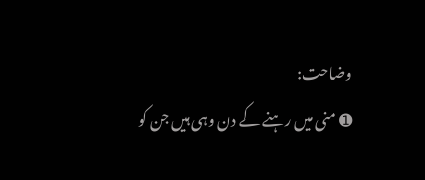وضاحت:
➊ منی میں رہنے کے دن وہی ہیں جن کو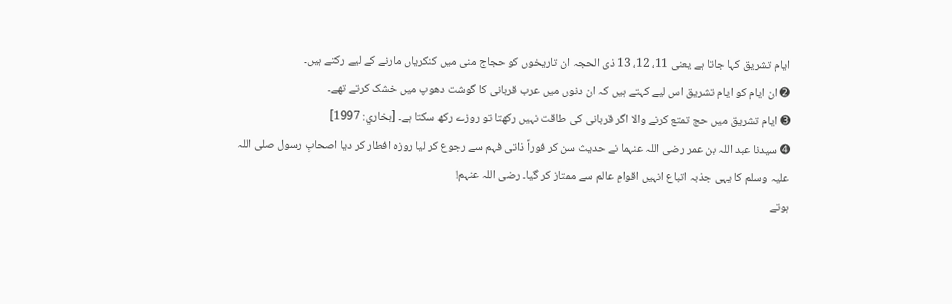ایام تشریق کہا جاتا ہے یعنی 11، 12، 13 ذی الحجہ ان تاریخوں کو حجاج منی میں کنکریاں مارنے کے لیے رکتے ہیں۔
➋ ان ایام کو ایام تشریق اس لیے کہتے ہیں کہ ان دنوں میں عرب قربانی کا گوشت دھوپ میں خشک کرتے تھے۔
➌ ایام تشریق میں حج تمتع کرنے والا اگر قربانی کی طاقت نہیں رکھتا تو روزے رکھ سکتا ہے۔ [بخاري: 1997]
➍ سیدنا عبد اللہ بن عمر رضی اللہ عنہما نے حدیث سن کر فوراً ذاتی فہم سے رجوع کر لیا روزہ افطار کر دیا اصحابِ رسول صلی اللہ علیہ وسلم کا یہی جذبہ اتباع انہیں اقوامِ عالم سے ممتاز کر گیا۔ رضی اللہ عنہم!
ہوتے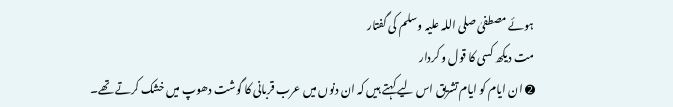ہوئے مصطفیٰ صلی اللہ علیہ وسلم کی گفتار
مت دیکھ کسی کا قول و کردار
➋ ان ایام کو ایام تشریق اس لیے کہتے ہیں کہ ان دنوں میں عرب قربانی کا گوشت دھوپ میں خشک کرتے تھے۔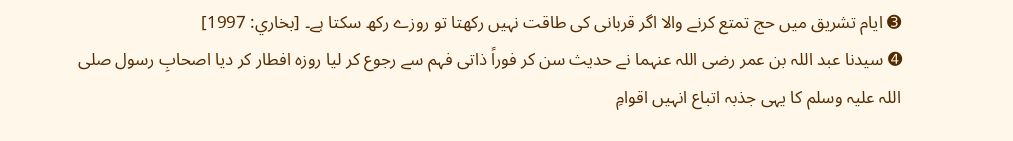➌ ایام تشریق میں حج تمتع کرنے والا اگر قربانی کی طاقت نہیں رکھتا تو روزے رکھ سکتا ہے۔ [بخاري: 1997]
➍ سیدنا عبد اللہ بن عمر رضی اللہ عنہما نے حدیث سن کر فوراً ذاتی فہم سے رجوع کر لیا روزہ افطار کر دیا اصحابِ رسول صلی اللہ علیہ وسلم کا یہی جذبہ اتباع انہیں اقوامِ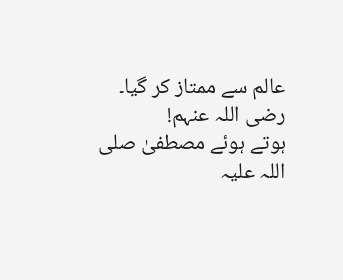عالم سے ممتاز کر گیا۔ رضی اللہ عنہم!
ہوتے ہوئے مصطفیٰ صلی اللہ علیہ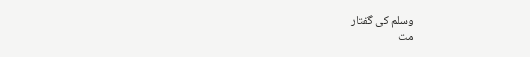وسلم کی گفتار
مت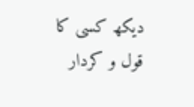دیکھ کسی کا قول و کردار